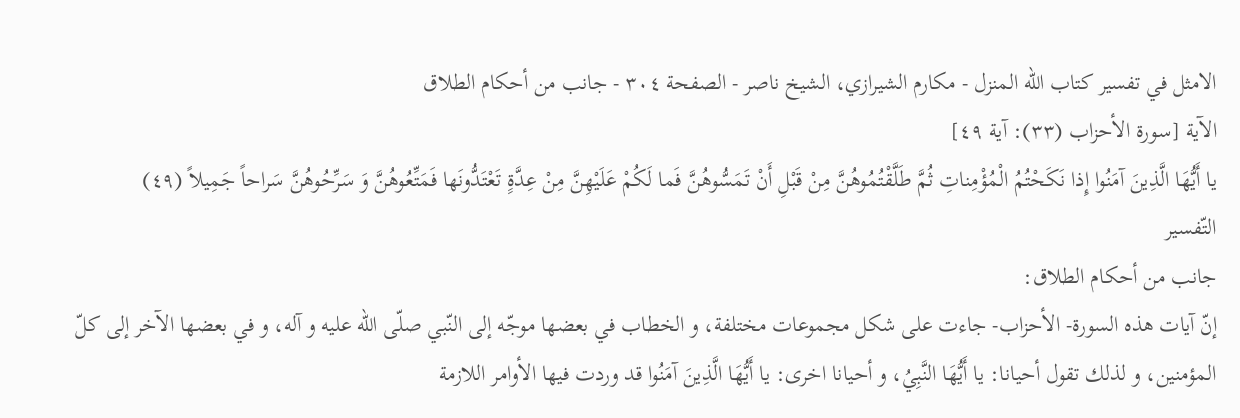الامثل في تفسير كتاب الله المنزل - مكارم الشيرازي، الشيخ ناصر - الصفحة ٣٠٤ - جانب من أحكام الطلاق
الآية [سورة الأحزاب (٣٣): آية ٤٩]
يا أَيُّهَا الَّذِينَ آمَنُوا إِذا نَكَحْتُمُ الْمُؤْمِناتِ ثُمَّ طَلَّقْتُمُوهُنَّ مِنْ قَبْلِ أَنْ تَمَسُّوهُنَّ فَما لَكُمْ عَلَيْهِنَّ مِنْ عِدَّةٍ تَعْتَدُّونَها فَمَتِّعُوهُنَّ وَ سَرِّحُوهُنَّ سَراحاً جَمِيلاً (٤٩)
التّفسير
جانب من أحكام الطلاق:
إنّ آيات هذه السورة- الأحزاب- جاءت على شكل مجموعات مختلفة، و الخطاب في بعضها موجّه إلى النّبي صلّى اللّه عليه و آله، و في بعضها الآخر إلى كلّ المؤمنين، و لذلك تقول أحيانا: يا أَيُّهَا النَّبِيُ، و أحيانا اخرى: يا أَيُّهَا الَّذِينَ آمَنُوا قد وردت فيها الأوامر اللازمة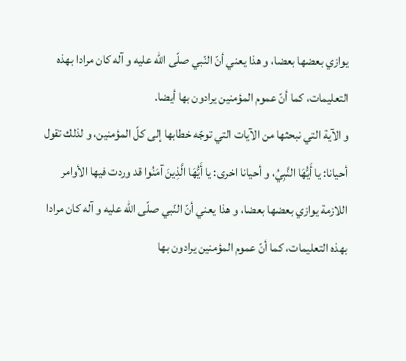يوازي بعضها بعضا، و هذا يعني أنّ النّبي صلّى اللّه عليه و آله كان مرادا بهذه التعليمات، كما أنّ عموم المؤمنين يرادون بها أيضا.
و الآية التي نبحثها من الآيات التي توجّه خطابها إلى كلّ المؤمنين، و لذلك تقول أحيانا: يا أَيُّهَا النَّبِيُ، و أحيانا اخرى: يا أَيُّهَا الَّذِينَ آمَنُوا قد وردت فيها الأوامر اللازمة يوازي بعضها بعضا، و هذا يعني أنّ النّبي صلّى اللّه عليه و آله كان مرادا بهذه التعليمات، كما أنّ عموم المؤمنين يرادون بها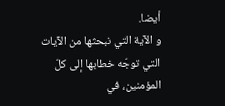أيضا.
و الآية التي نبحثها من الآيات التي توجّه خطابها إلى كلّ المؤمنين، في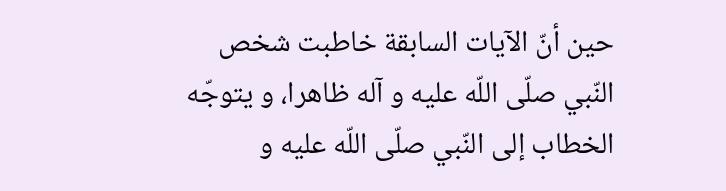حين أنّ الآيات السابقة خاطبت شخص النّبي صلّى اللّه عليه و آله ظاهرا، و يتوجّه الخطاب إلى النّبي صلّى اللّه عليه و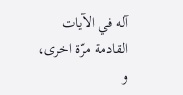آله في الآيات القادمة مرّة اخرى، و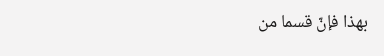بهذا فإنّ قسما من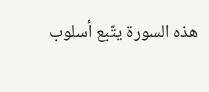هذه السورة يتّبع أسلوب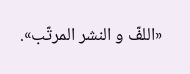«اللفّ و النشر المرتّب».